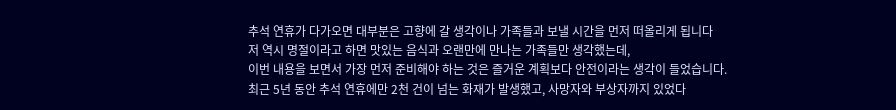추석 연휴가 다가오면 대부분은 고향에 갈 생각이나 가족들과 보낼 시간을 먼저 떠올리게 됩니다
저 역시 명절이라고 하면 맛있는 음식과 오랜만에 만나는 가족들만 생각했는데,
이번 내용을 보면서 가장 먼저 준비해야 하는 것은 즐거운 계획보다 안전이라는 생각이 들었습니다.
최근 5년 동안 추석 연휴에만 2천 건이 넘는 화재가 발생했고, 사망자와 부상자까지 있었다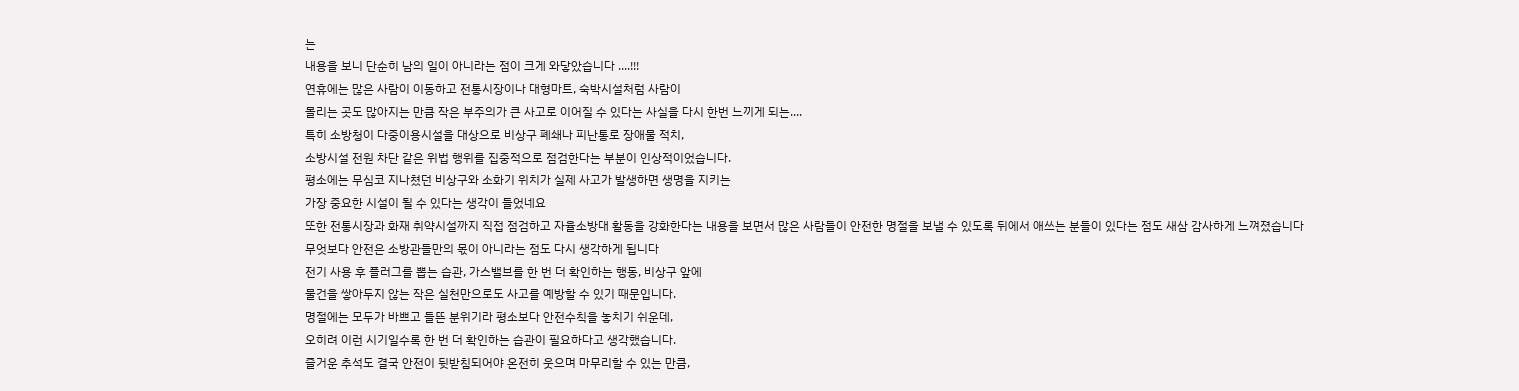는
내용을 보니 단순히 남의 일이 아니라는 점이 크게 와닿았습니다 ....!!!
연휴에는 많은 사람이 이동하고 전통시장이나 대형마트, 숙박시설처럼 사람이
몰리는 곳도 많아지는 만큼 작은 부주의가 큰 사고로 이어질 수 있다는 사실을 다시 한번 느끼게 되는....
특히 소방청이 다중이용시설을 대상으로 비상구 폐쇄나 피난통로 장애물 적치,
소방시설 전원 차단 같은 위법 행위를 집중적으로 점검한다는 부분이 인상적이었습니다.
평소에는 무심코 지나쳤던 비상구와 소화기 위치가 실제 사고가 발생하면 생명을 지키는
가장 중요한 시설이 될 수 있다는 생각이 들었네요
또한 전통시장과 화재 취약시설까지 직접 점검하고 자율소방대 활동을 강화한다는 내용을 보면서 많은 사람들이 안전한 명절을 보낼 수 있도록 뒤에서 애쓰는 분들이 있다는 점도 새삼 감사하게 느껴졌습니다
무엇보다 안전은 소방관들만의 몫이 아니라는 점도 다시 생각하게 됩니다
전기 사용 후 플러그를 뽑는 습관, 가스밸브를 한 번 더 확인하는 행동, 비상구 앞에
물건을 쌓아두지 않는 작은 실천만으로도 사고를 예방할 수 있기 때문입니다.
명절에는 모두가 바쁘고 들뜬 분위기라 평소보다 안전수칙을 놓치기 쉬운데,
오히려 이런 시기일수록 한 번 더 확인하는 습관이 필요하다고 생각했습니다.
즐거운 추석도 결국 안전이 뒷받침되어야 온전히 웃으며 마무리할 수 있는 만큼,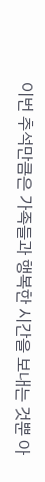이번 추석만큼은 가족들과 행복한 시간을 보내는 것뿐 아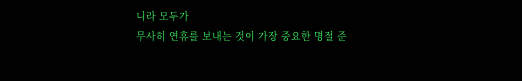니라 모두가
무사히 연휴를 보내는 것이 가장 중요한 명절 준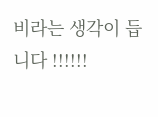비라는 생각이 듭니다 !!!!!!